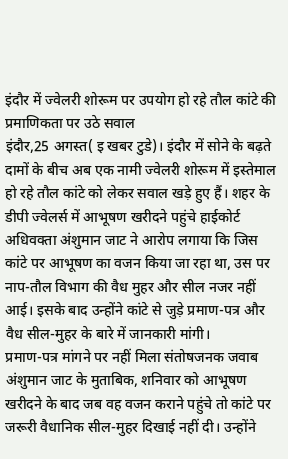इंदौर में ज्वेलरी शोरूम पर उपयोग हो रहे तौल कांटे की प्रमाणिकता पर उठे सवाल
इंदौर,25 अगस्त( इ खबर टुडे)। इंदौर में सोने के बढ़ते दामों के बीच अब एक नामी ज्वेलरी शोरूम में इस्तेमाल हो रहे तौल कांटे को लेकर सवाल खड़े हुए हैं। शहर के डीपी ज्वेलर्स में आभूषण खरीदने पहुंचे हाईकोर्ट अधिवक्ता अंशुमान जाट ने आरोप लगाया कि जिस कांटे पर आभूषण का वजन किया जा रहा था, उस पर नाप-तौल विभाग की वैध मुहर और सील नजर नहीं आई। इसके बाद उन्होंने कांटे से जुड़े प्रमाण-पत्र और वैध सील-मुहर के बारे में जानकारी मांगी।
प्रमाण-पत्र मांगने पर नहीं मिला संतोषजनक जवाब
अंशुमान जाट के मुताबिक, शनिवार को आभूषण खरीदने के बाद जब वह वजन कराने पहुंचे तो कांटे पर जरूरी वैधानिक सील-मुहर दिखाई नहीं दी। उन्होंने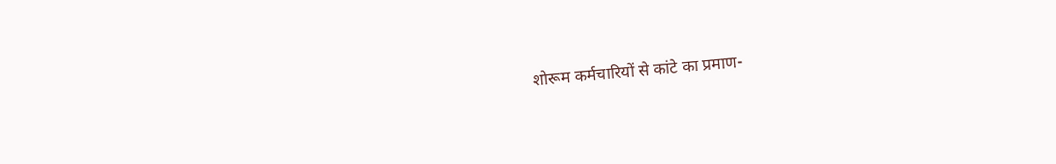शोरूम कर्मचारियों से कांटे का प्रमाण-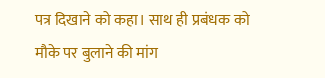पत्र दिखाने को कहा। साथ ही प्रबंधक को मौके पर बुलाने की मांग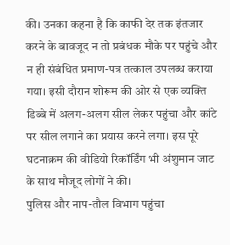की। उनका कहना है कि काफी देर तक इंतजार करने के बावजूद न तो प्रबंधक मौके पर पहुंचे और न ही संबंधित प्रमाण-पत्र तत्काल उपलब्ध कराया गया। इसी दौरान शोरूम की ओर से एक व्यक्ति डिब्बे में अलग-अलग सील लेकर पहुंचा और कांटे पर सील लगाने का प्रयास करने लगा। इस पूरे घटनाक्रम की वीडियो रिकॉर्डिंग भी अंशुमान जाट के साथ मौजूद लोगों ने की।
पुलिस और नाप-तौल विभाग पहुंचा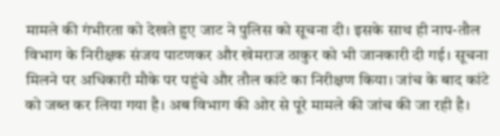मामले की गंभीरता को देखते हुए जाट ने पुलिस को सूचना दी। इसके साथ ही नाप-तौल विभाग के निरीक्षक संजय पाटणकर और खेमराज ठाकुर को भी जानकारी दी गई। सूचना मिलने पर अधिकारी मौके पर पहुंचे और तौल कांटे का निरीक्षण किया। जांच के बाद कांटे को जब्त कर लिया गया है। अब विभाग की ओर से पूरे मामले की जांच की जा रही है।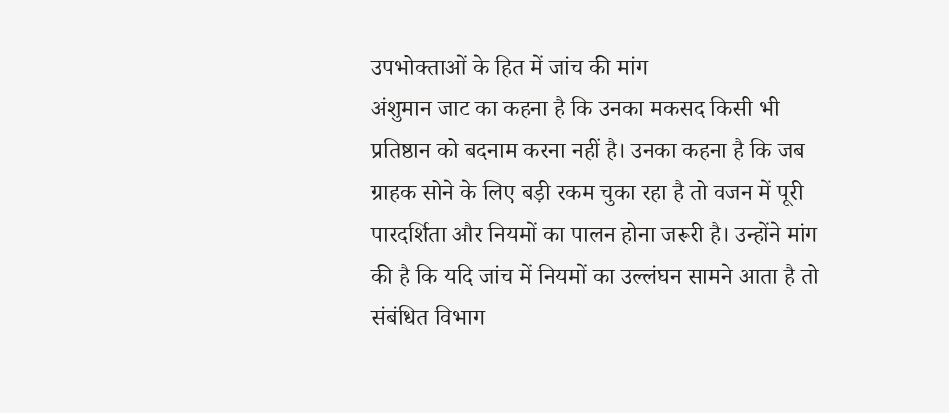उपभोक्ताओं के हित में जांच की मांग
अंशुमान जाट का कहना है कि उनका मकसद किसी भी प्रतिष्ठान को बदनाम करना नहीं है। उनका कहना है कि जब ग्राहक सोने के लिए बड़ी रकम चुका रहा है तो वजन में पूरी पारदर्शिता और नियमों का पालन होना जरूरी है। उन्होंने मांग की है कि यदि जांच में नियमों का उल्लंघन सामने आता है तो संबंधित विभाग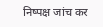निष्पक्ष जांच कर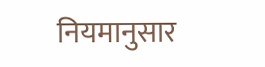नियमानुसार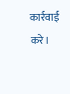कार्रवाई करे।